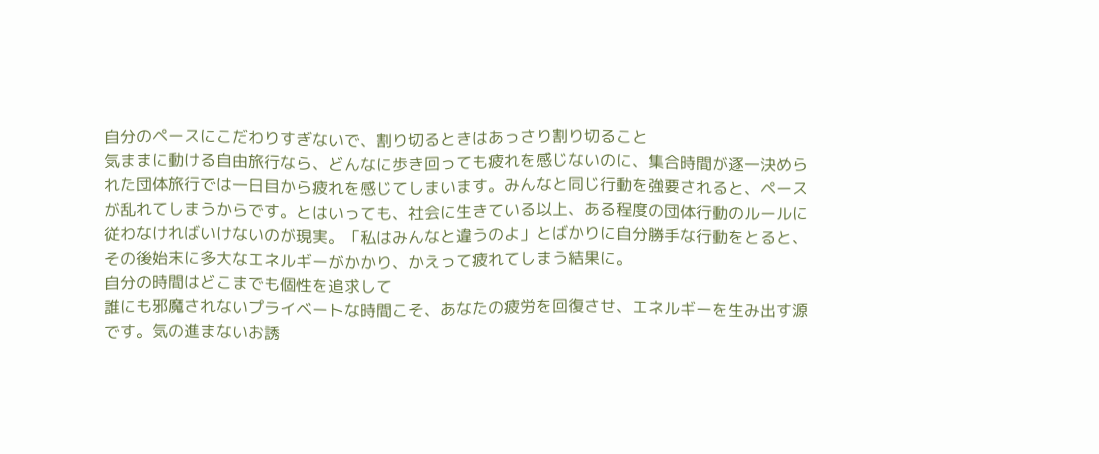自分のペースにこだわりすぎないで、割り切るときはあっさり割り切ること
気ままに動ける自由旅行なら、どんなに歩き回っても疲れを感じないのに、集合時間が逐一決められた団体旅行では一日目から疲れを感じてしまいます。みんなと同じ行動を強要されると、ペースが乱れてしまうからです。とはいっても、社会に生きている以上、ある程度の団体行動のルールに従わなければいけないのが現実。「私はみんなと違うのよ」とばかりに自分勝手な行動をとると、その後始末に多大なエネルギーがかかり、かえって疲れてしまう結果に。
自分の時間はどこまでも個性を追求して
誰にも邪魔されないプライベートな時間こそ、あなたの疲労を回復させ、エネルギーを生み出す源です。気の進まないお誘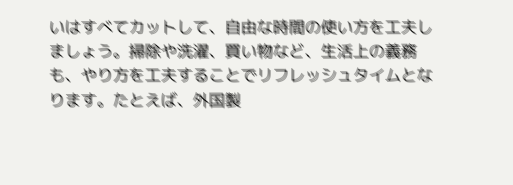いはすべてカットして、自由な時間の使い方を工夫しましょう。掃除や洗濯、買い物など、生活上の義務も、やり方を工夫することでリフレッシュタイムとなります。たとえば、外国製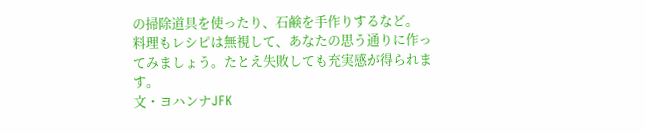の掃除道具を使ったり、石鹸を手作りするなど。
料理もレシピは無視して、あなたの思う通りに作ってみましょう。たとえ失敗しても充実感が得られます。
文・ヨハンナJFK